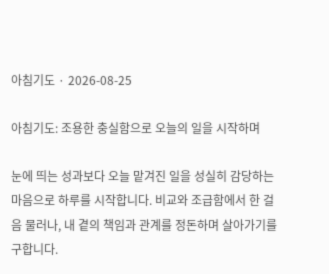아침기도 · 2026-08-25

아침기도: 조용한 충실함으로 오늘의 일을 시작하며

눈에 띄는 성과보다 오늘 맡겨진 일을 성실히 감당하는 마음으로 하루를 시작합니다. 비교와 조급함에서 한 걸음 물러나, 내 곁의 책임과 관계를 정돈하며 살아가기를 구합니다.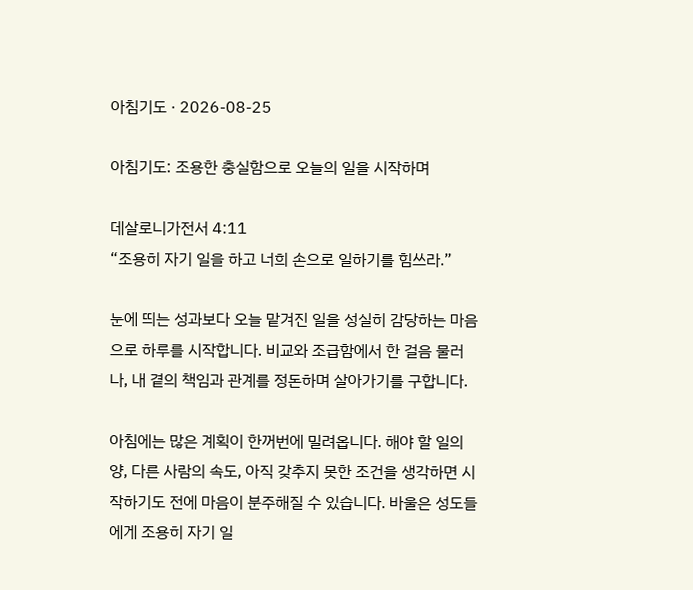아침기도 · 2026-08-25

아침기도: 조용한 충실함으로 오늘의 일을 시작하며

데살로니가전서 4:11
“조용히 자기 일을 하고 너희 손으로 일하기를 힘쓰라.”

눈에 띄는 성과보다 오늘 맡겨진 일을 성실히 감당하는 마음으로 하루를 시작합니다. 비교와 조급함에서 한 걸음 물러나, 내 곁의 책임과 관계를 정돈하며 살아가기를 구합니다.

아침에는 많은 계획이 한꺼번에 밀려옵니다. 해야 할 일의 양, 다른 사람의 속도, 아직 갖추지 못한 조건을 생각하면 시작하기도 전에 마음이 분주해질 수 있습니다. 바울은 성도들에게 조용히 자기 일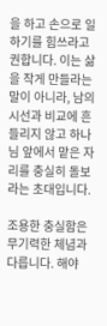을 하고 손으로 일하기를 힘쓰라고 권합니다. 이는 삶을 작게 만들라는 말이 아니라, 남의 시선과 비교에 흔들리지 않고 하나님 앞에서 맡은 자리를 충실히 돌보라는 초대입니다.

조용한 충실함은 무기력한 체념과 다릅니다. 해야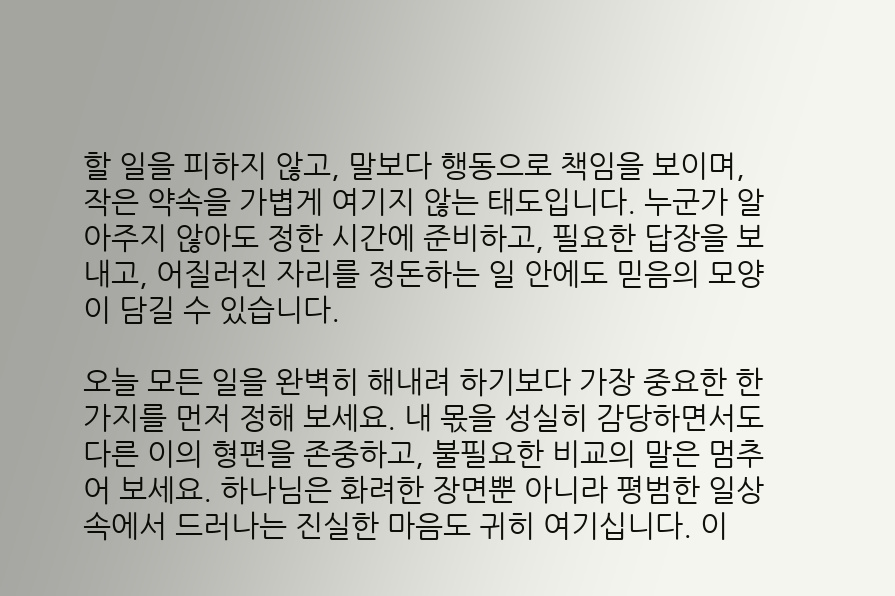할 일을 피하지 않고, 말보다 행동으로 책임을 보이며, 작은 약속을 가볍게 여기지 않는 태도입니다. 누군가 알아주지 않아도 정한 시간에 준비하고, 필요한 답장을 보내고, 어질러진 자리를 정돈하는 일 안에도 믿음의 모양이 담길 수 있습니다.

오늘 모든 일을 완벽히 해내려 하기보다 가장 중요한 한 가지를 먼저 정해 보세요. 내 몫을 성실히 감당하면서도 다른 이의 형편을 존중하고, 불필요한 비교의 말은 멈추어 보세요. 하나님은 화려한 장면뿐 아니라 평범한 일상 속에서 드러나는 진실한 마음도 귀히 여기십니다. 이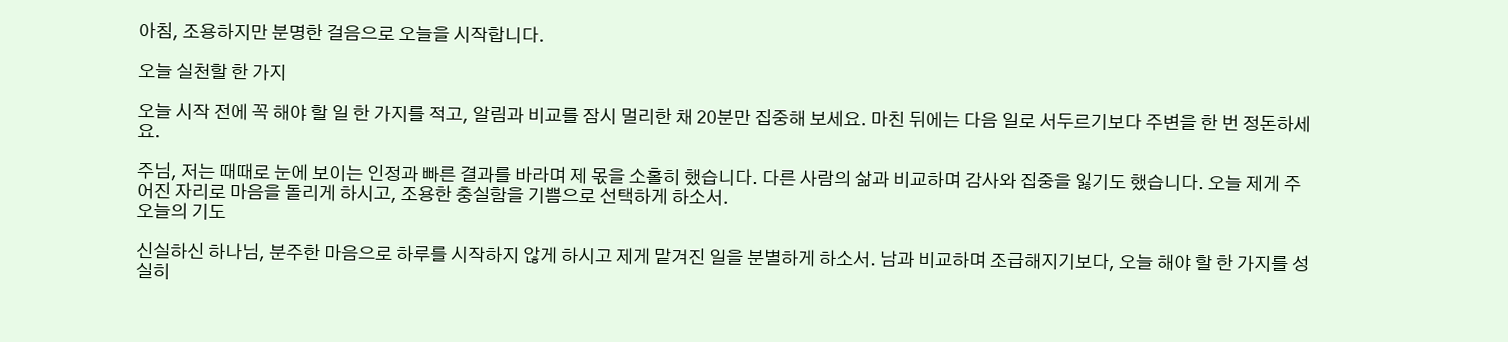아침, 조용하지만 분명한 걸음으로 오늘을 시작합니다.

오늘 실천할 한 가지

오늘 시작 전에 꼭 해야 할 일 한 가지를 적고, 알림과 비교를 잠시 멀리한 채 20분만 집중해 보세요. 마친 뒤에는 다음 일로 서두르기보다 주변을 한 번 정돈하세요.

주님, 저는 때때로 눈에 보이는 인정과 빠른 결과를 바라며 제 몫을 소홀히 했습니다. 다른 사람의 삶과 비교하며 감사와 집중을 잃기도 했습니다. 오늘 제게 주어진 자리로 마음을 돌리게 하시고, 조용한 충실함을 기쁨으로 선택하게 하소서.
오늘의 기도

신실하신 하나님, 분주한 마음으로 하루를 시작하지 않게 하시고 제게 맡겨진 일을 분별하게 하소서. 남과 비교하며 조급해지기보다, 오늘 해야 할 한 가지를 성실히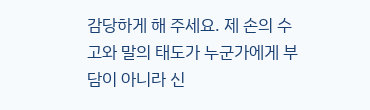감당하게 해 주세요. 제 손의 수고와 말의 태도가 누군가에게 부담이 아니라 신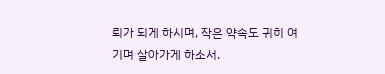뢰가 되게 하시며, 작은 약속도 귀히 여기며 살아가게 하소서.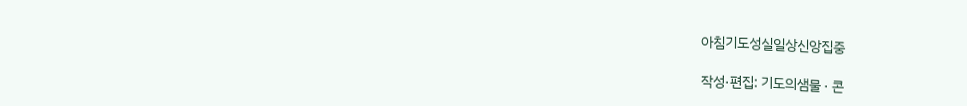아침기도성실일상신앙집중

작성·편집: 기도의샘물 · 콘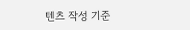텐츠 작성 기준